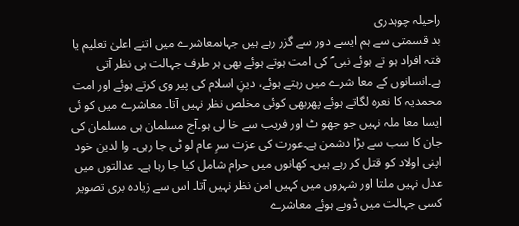راحیلہ چوہدری
بد قسمتی سے ہم ایسے دور سے گزر رہے ہیں جہاںمعاشرے میں اتنے اعلیٰ تعلیم یا فتہ افراد ہو تے ہوئے نبی ؐ کی امت ہوتے ہوئے بھی ہر طرف جہالت ہی نظر آتی ہے۔انسانوں کے معا شرے میں رہتے ہوئے، دینِ اسلام کی پیر وی کرتے ہوئے اور امت محمدیہ کا نعرہ لگاتے ہوئے پھربھی کوئی مخلص نظر نہیں آتا۔ معاشرے میں کو ئی ایسا معا ملہ نہیں جو جھو ٹ اور فریب سے خا لی ہو۔آج مسلمان ہی مسلمان کی جان کا سب سے بڑا دشمن ہے۔عورت کی عزت سرِ عام لو ٹی جا رہی۔ وا لدین خود اپنی اولاد کو قتل کر رہے ہیں۔ کھانوں میں حرام شامل کیا جا رہا ہے۔ عدالتوں میں عدل نہیں ملتا اور شہروں میں کہیں امن نظر نہیں آتا۔ اس سے زیادہ بری تصویر کسی جہالت میں ڈوبے ہوئے معاشرے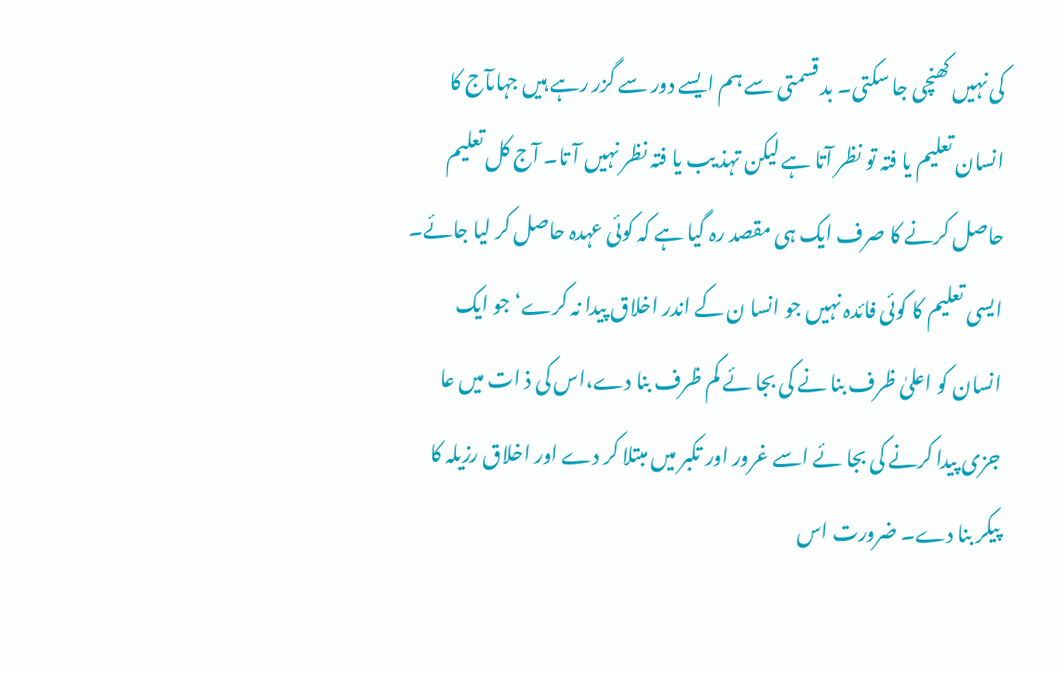کی نہیں کھنچی جا سکتی۔ بد قسمتی سے ہم ایسے دور سے گزر رہے ہیں جہاںآج کا انسان تعلیم یا فتہ تو نظر آتا ہے لیکن تہذ یب یا فتہ نظر نہیں آ تا۔ آج کل تعلیم حاصل کرنے کا صرف ایک ہی مقصد رہ گیا ہے کہ کوئی عہدہ حاصل کر لیا جائے۔ ایسی تعلیم کا کوئی فائدہ نہیں جو انسا ن کے اندر اخلاق پیدا نہ کرے‘ جو ایک انسان کو اعلیٰ ظرف بنا نے کی بجا ئے کم ظرف بنا دے،اس کی ذ ات میں عا جزی پیدا کرنے کی بجا ئے اسے غرور اور تکبر میں مبتلا کر دے اور اخلاق رزیلہ کا پیکر بنا دے۔ ضرورت اس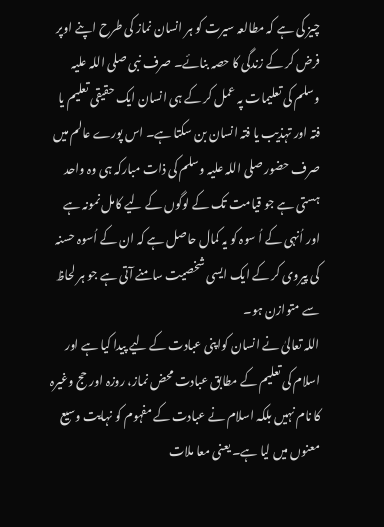چیز کی ہے کہ مطالعہ سیرت کو ہر انسان نماز کی طرح اپنے اوپر فرض کر کے زندگی کا حصہ بنائے۔ صرف نبی صلی اللہ علیہ وسلم کی تعلیمات پہ عمل کر کے ہی انسان ایک حقیقی تعلیم یا فتہ اور تہذیب یا فتہ انسان بن سکتا ہے۔ اس پورے عالم میں صرف حضور صلی اللہ علیہ وسلم کی ذات مبارکہ ہی وہ واحد ہستی ہے جو قیامت تک کے لوگوں کے لیے کامل نمونہ ہے اور اُنہی کے اُ سوہ کو یہ کمال حاصل ہے کہ ان کے اُسوہ حسنہ کی پیروی کر کے ایک ایسی شخصیت سامنے آتی ہے جو ہر لحاظ سے متوازن ہو۔
اللہ تعالیٰ نے انسان کواپنی عبادت کے لیے پیدا کیا ہے اور اسلام کی تعلیم کے مطابق عبادت محض نماز، روزہ اور حج وغیرہ کا نام نہیں بلکہ اسلام نے عبادت کے مفہوم کو نہایت وسیع معنوں میں لیا ہے۔ یعنی معا ملات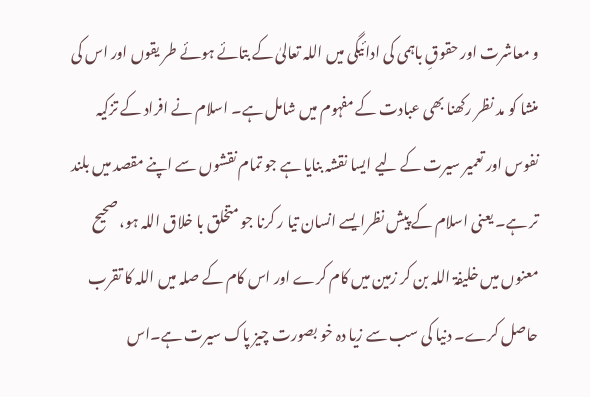و معاشرت اور حقوقِ باہمی کی ادائیگی میں اللہ تعالیٰ کے بتائے ہوئے طر یقوں اور اس کی منشا کو مد نظر رکھنا بھی عبادت کے مفہوم میں شامل ہے۔ اسلام نے افراد کے تزکیہ نفوس اور تعمیر سیرت کے لیے ایسا نقشہ بنایا ہے جو تمام نقشوں سے اپنے مقصد میں بلند تر ہے۔ یعنی اسلام کے پیش نظرایسے انسان تیا ر کرنا جو متخلق با خلاق اللہ ہو، صحیح معنوں میں خلیفۃ اللہ بن کر زمین میں کام کرے اور اس کام کے صلہ میں اللہ کا تقرب حاصل کرے۔ دنیا کی سب سے زیا دہ خو بصورت چیز پاک سیرت ہے۔اس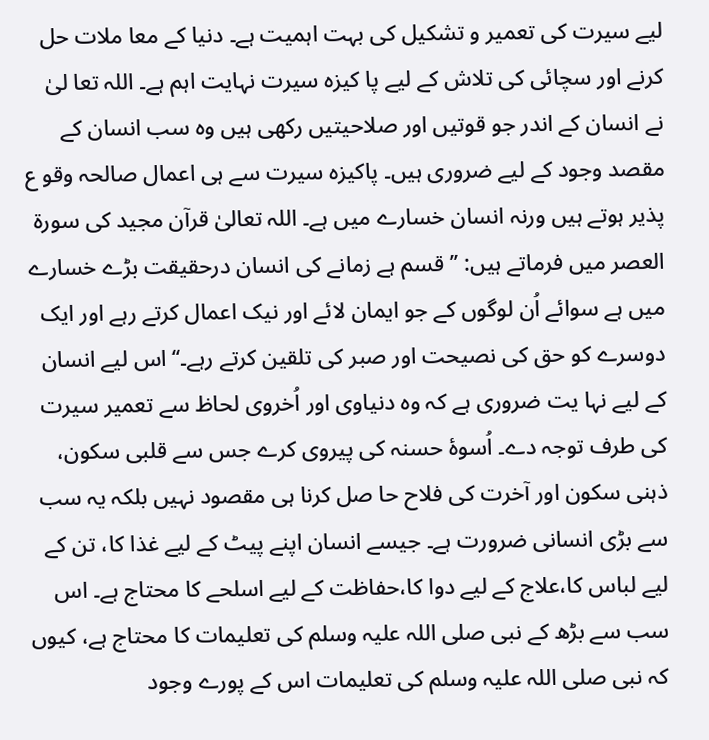لیے سیرت کی تعمیر و تشکیل کی بہت اہمیت ہے۔ دنیا کے معا ملات حل کرنے اور سچائی کی تلاش کے لیے پا کیزہ سیرت نہایت اہم ہے۔ اللہ تعا لیٰ نے انسان کے اندر جو قوتیں اور صلاحیتیں رکھی ہیں وہ سب انسان کے مقصد وجود کے لیے ضروری ہیں۔ پاکیزہ سیرت سے ہی اعمال صالحہ وقو ع پذیر ہوتے ہیں ورنہ انسان خسارے میں ہے۔ اللہ تعالیٰ قرآن مجید کی سورۃ العصر میں فرماتے ہیں: ’’قسم ہے زمانے کی انسان درحقیقت بڑے خسارے میں ہے سوائے اُن لوگوں کے جو ایمان لائے اور نیک اعمال کرتے رہے اور ایک دوسرے کو حق کی نصیحت اور صبر کی تلقین کرتے رہے۔‘‘ اس لیے انسان کے لیے نہا یت ضروری ہے کہ وہ دنیاوی اور اُخروی لحاظ سے تعمیر سیرت کی طرف توجہ دے۔ اُسوۂ حسنہ کی پیروی کرے جس سے قلبی سکون، ذہنی سکون اور آخرت کی فلاح حا صل کرنا ہی مقصود نہیں بلکہ یہ سب سے بڑی انسانی ضرورت ہے۔ جیسے انسان اپنے پیٹ کے لیے غذا کا، تن کے لیے لباس کا،علاج کے لیے دوا کا،حفاظت کے لیے اسلحے کا محتاج ہے۔ اس سب سے بڑھ کے نبی صلی اللہ علیہ وسلم کی تعلیمات کا محتاج ہے، کیوں کہ نبی صلی اللہ علیہ وسلم کی تعلیمات اس کے پورے وجود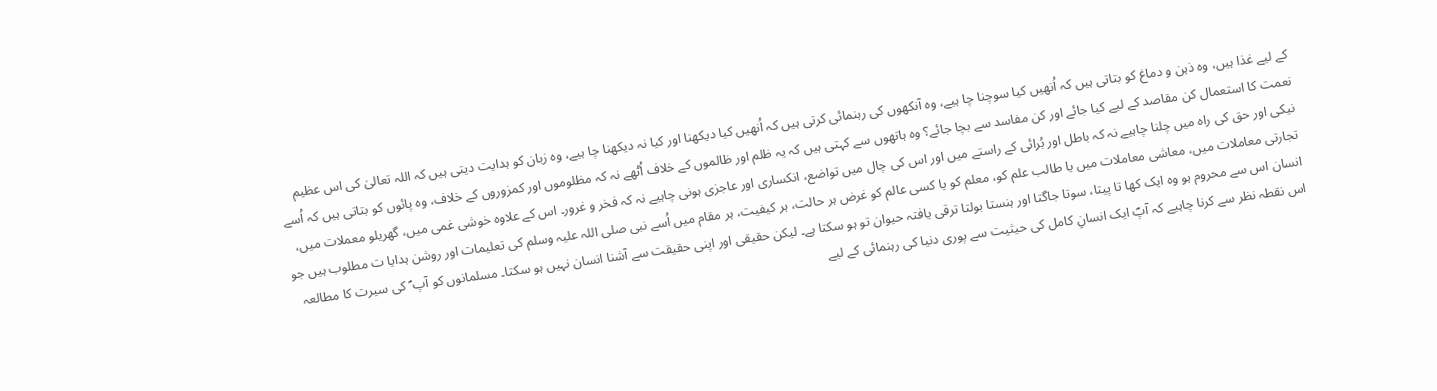کے لیے غذا ہیں، وہ ذہن و دماغ کو بتاتی ہیں کہ اُنھیں کیا سوچنا چا ہیے، وہ آنکھوں کی رہنمائی کرتی ہیں کہ اُنھیں کیا دیکھنا اور کیا نہ دیکھنا چا ہیے، وہ زبان کو ہدایت دیتی ہیں کہ اللہ تعالیٰ کی اس عظیم نعمت کا استعمال کن مقاصد کے لیے کیا جائے اور کن مفاسد سے بچا جائے؟ وہ ہاتھوں سے کہتی ہیں کہ یہ ظلم اور ظالموں کے خلاف اُٹھے نہ کہ مظلوموں اور کمزوروں کے خلاف، وہ پائوں کو بتاتی ہیں کہ اُسے نیکی اور حق کی راہ میں چلنا چاہیے نہ کہ باطل اور بُرائی کے راستے میں اور اس کی چال میں تواضع، انکساری اور عاجزی ہونی چاہیے نہ کہ فخر و غرور۔ اس کے علاوہ خوشی غمی میں، گھریلو معملات میں، تجارتی معاملات میں، معاشی معاملات میں یا طالب علم کو، معلم کو یا کسی عالم کو غرض ہر حالت، ہر کیفیت، ہر مقام میں اُسے نبی صلی اللہ علیہ وسلم کی تعلیمات اور روشن ہدایا ت مطلوب ہیں جو انسان اس سے محروم ہو وہ ایک کھا تا پیتا، سوتا جاگتا اور ہنستا بولتا ترقی یافتہ حیوان تو ہو سکتا ہے۔ لیکن حقیقی اور اپنی حقیقت سے آشنا انسان نہیں ہو سکتا۔ مسلمانوں کو آپ ؐ کی سیرت کا مطالعہ اس نقطہ نظر سے کرنا چاہیے کہ آپؐ ایک انسانِ کامل کی حیثیت سے پوری دنیا کی رہنمائی کے لیے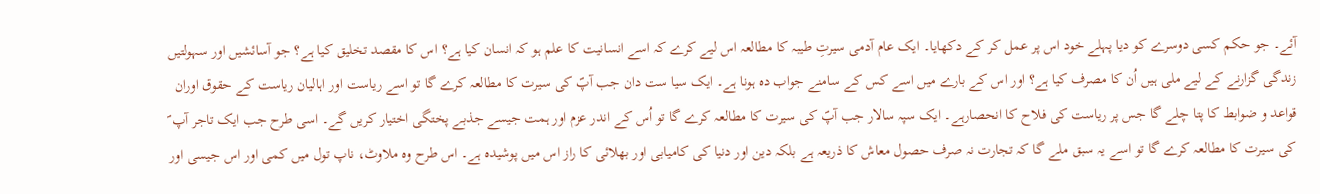آئے۔ جو حکم کسی دوسرے کو دیا پہلے خود اس پر عمل کر کے دکھایا۔ ایک عام آدمی سیرتِ طیبہ کا مطالعہ اس لیے کرے کہ اسے انسانیت کا علم ہو کہ انسان کیا ہے؟ اس کا مقصد تخلیق کیا ہے؟ جو آسائشیں اور سہولتیں زندگی گزارنے کے لیے ملی ہیں اُن کا مصرف کیا ہے؟ اور اس کے بارے میں اسے کس کے سامنے جواب دہ ہونا ہے۔ ایک سیا ست دان جب آپؐ کی سیرت کا مطالعہ کرے گا تو اسے ریاست اور اہالیان ریاست کے حقوق اوران قواعد و ضوابط کا پتا چلے گا جس پر ریاست کی فلاح کا انحصارہے۔ ایک سپہ سالار جب آپؐ کی سیرت کا مطالعہ کرے گا تو اُس کے اندر عزم اور ہمت جیسے جذبے پختگی اختیار کریں گے۔ اسی طرح جب ایک تاجر آپ ؐ کی سیرت کا مطالعہ کرے گا تو اسے یہ سبق ملے گا کہ تجارت نہ صرف حصول معاش کا ذریعہ ہے بلکہ دین اور دنیا کی کامیابی اور بھلائی کا راز اس میں پوشیدہ ہے۔ اس طرح وہ ملاوٹ، ناپ تول میں کمی اور اس جیسی اور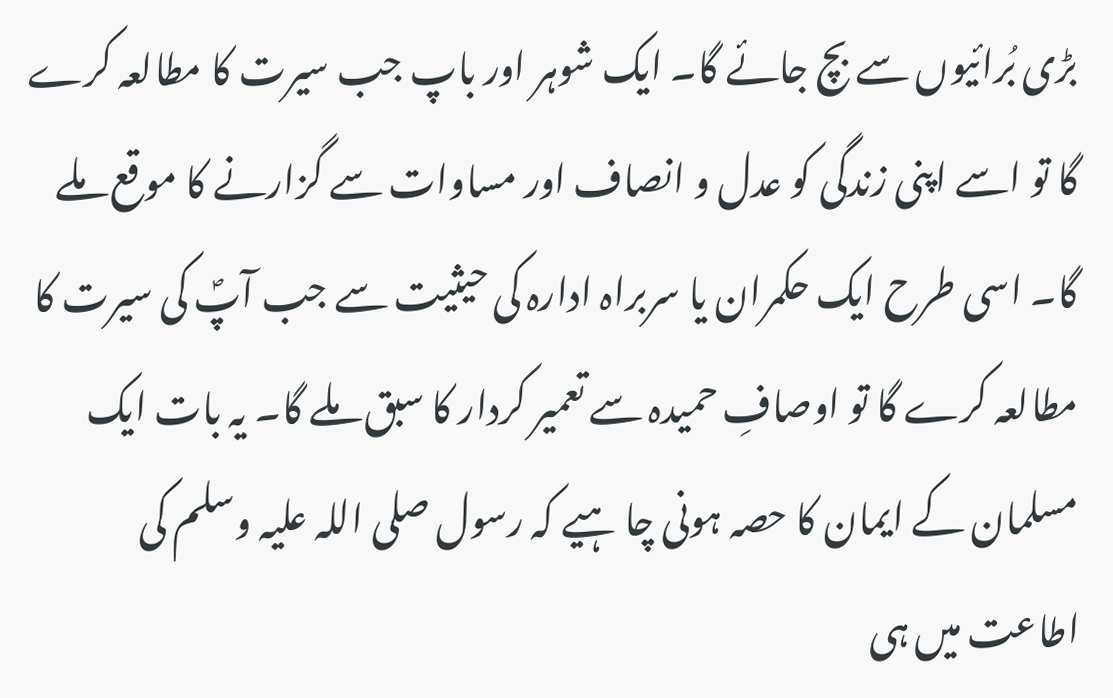بڑی بُرائیوں سے بچ جائے گا۔ ایک شوہر اور باپ جب سیرت کا مطالعہ کرے گا تو اسے اپنی زندگی کو عدل و انصاف اور مساوات سے گزارنے کا موقع ملے گا۔ اسی طرح ایک حکمران یا سربراہ ادارہ کی حیثیت سے جب آپؐ کی سیرت کا مطالعہ کرے گا تو اوصافِ حمیدہ سے تعمیر کردار کا سبق ملے گا۔ یہ بات ایک مسلمان کے ایمان کا حصہ ہونی چا ہیے کہ رسول صلی اللہ علیہ وسلم کی اطاعت میں ہی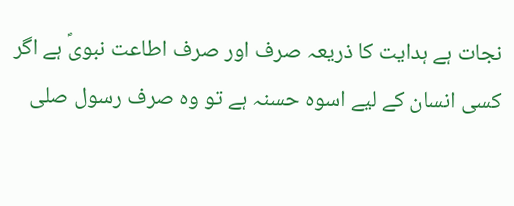نجات ہے ہدایت کا ذریعہ صرف اور صرف اطاعت نبویؐ ہے اگر کسی انسان کے لیے اسوہ حسنہ ہے تو وہ صرف رسول صلی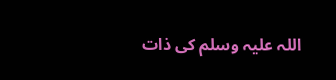اللہ علیہ وسلم کی ذات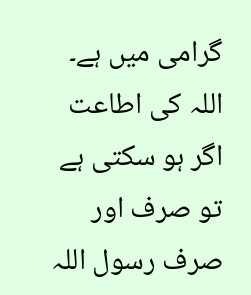گرامی میں ہے۔ اللہ کی اطاعت اگر ہو سکتی ہے تو صرف اور صرف رسول اللہ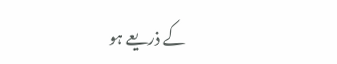کے ذریعے ہو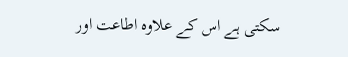سکتی ہے اس کے علاوہ اطاعت اور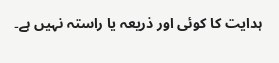ہدایت کا کوئی اور ذریعہ یا راستہ نہیں ہے۔